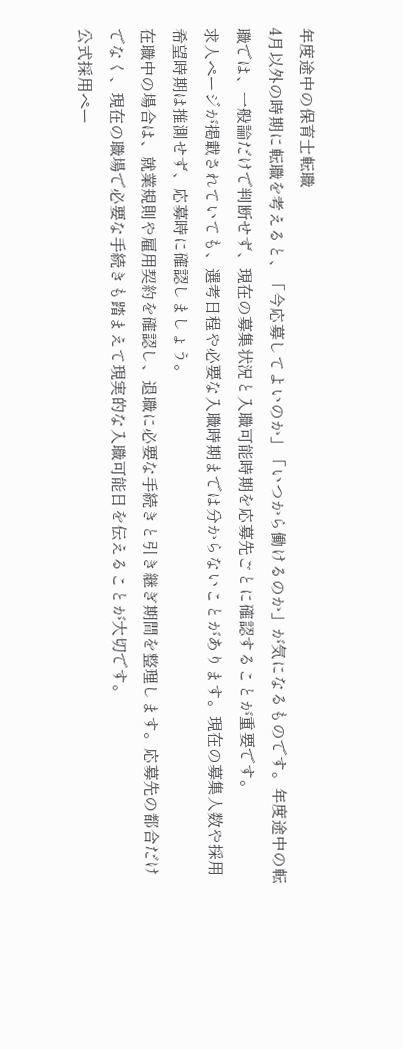年度途中の保育士転職
4月以外の時期に転職を考えると、「今応募してよいのか」「いつから働けるのか」が気になるものです。年度途中の転職では、一般論だけで判断せず、現在の募集状況と入職可能時期を応募先ごとに確認することが重要です。
求人ページが掲載されていても、選考日程や必要な入職時期までは分からないことがあります。現在の募集人数や採用希望時期は推測せず、応募時に確認しましょう。
在職中の場合は、就業規則や雇用契約を確認し、退職に必要な手続きと引き継ぎ期間を整理します。応募先の都合だけでなく、現在の職場で必要な手続きも踏まえて現実的な入職可能日を伝えることが大切です。
公式採用ペー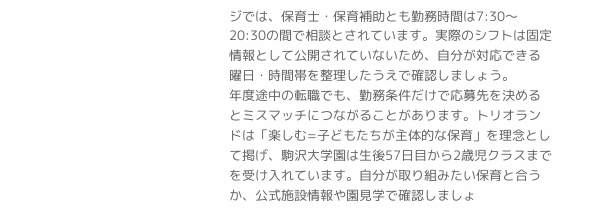ジでは、保育士・保育補助とも勤務時間は7:30〜20:30の間で相談とされています。実際のシフトは固定情報として公開されていないため、自分が対応できる曜日・時間帯を整理したうえで確認しましょう。
年度途中の転職でも、勤務条件だけで応募先を決めるとミスマッチにつながることがあります。トリオランドは「楽しむ=子どもたちが主体的な保育」を理念として掲げ、駒沢大学園は生後57日目から2歳児クラスまでを受け入れています。自分が取り組みたい保育と合うか、公式施設情報や園見学で確認しましょ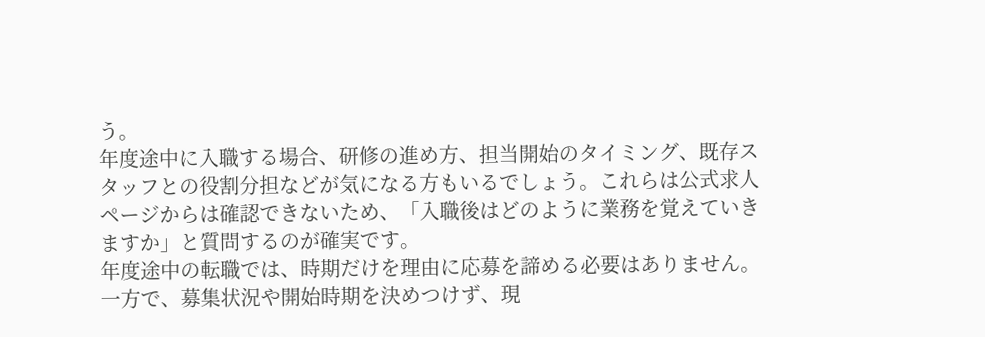う。
年度途中に入職する場合、研修の進め方、担当開始のタイミング、既存スタッフとの役割分担などが気になる方もいるでしょう。これらは公式求人ページからは確認できないため、「入職後はどのように業務を覚えていきますか」と質問するのが確実です。
年度途中の転職では、時期だけを理由に応募を諦める必要はありません。一方で、募集状況や開始時期を決めつけず、現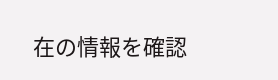在の情報を確認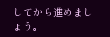してから進めましょう。